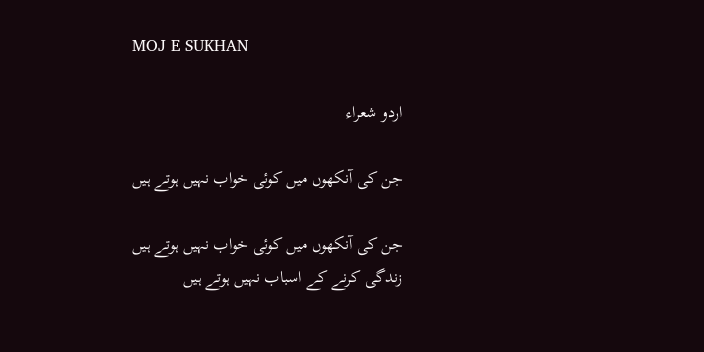MOJ E SUKHAN

اردو شعراء

جن کی آنکھوں میں کوئی خواب نہیں ہوتے ہیں

جن کی آنکھوں میں کوئی خواب نہیں ہوتے ہیں
زندگی کرنے کے اسباب نہیں ہوتے ہیں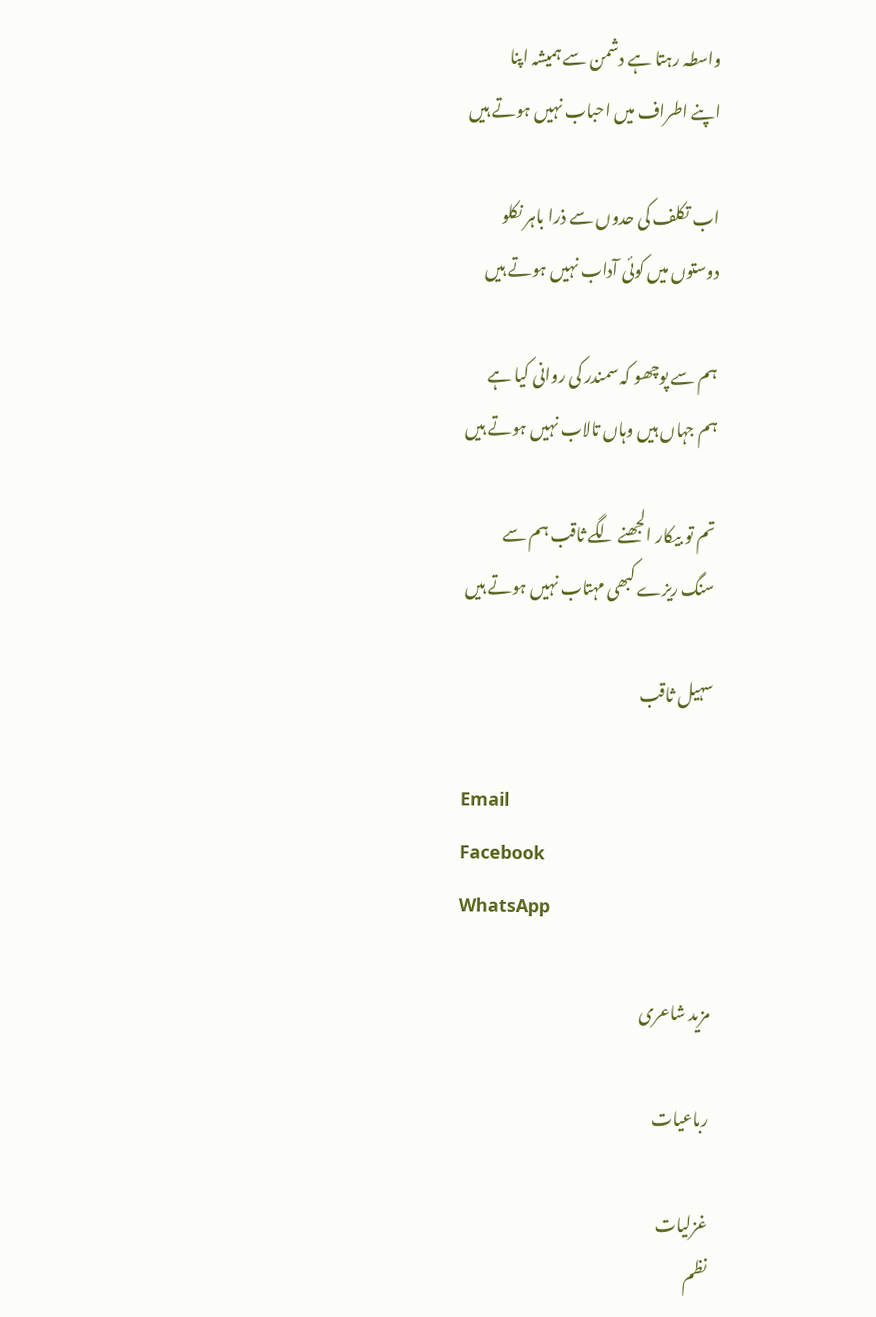واسطہ رہتا ہے دشمن سے ہمیشہ اپنا
اپنے اطراف میں احباب نہیں ہوتے ہیں

اب تکلف کی حدوں سے ذرا باہر نکلو
دوستوں میں کوئی آداب نہیں ہوتے ہیں

ہم سے پوچھو کہ سمندر کی روانی کیا ہے
ہم جہاں ہیں وہاں تالاب نہیں ہوتے ہیں

تم تو بیکار الجھنے لگے ثاقب ہم سے
سنگ ریزے کبھی مہتاب نہیں ہوتے ہیں

سہیل ثاقب

Email
Facebook
WhatsApp

مزید شاعری

رباعیات

غزلیات
نظم